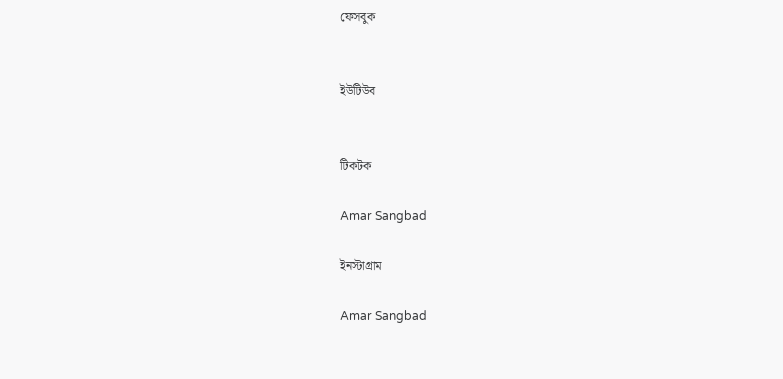ফেসবুক


ইউটিউব


টিকটক

Amar Sangbad

ইনস্টাগ্রাম

Amar Sangbad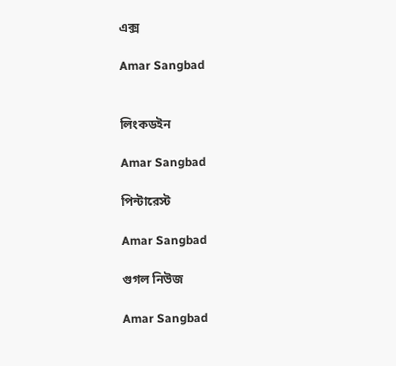এক্স

Amar Sangbad


লিংকডইন

Amar Sangbad

পিন্টারেস্ট

Amar Sangbad

গুগল নিউজ

Amar Sangbad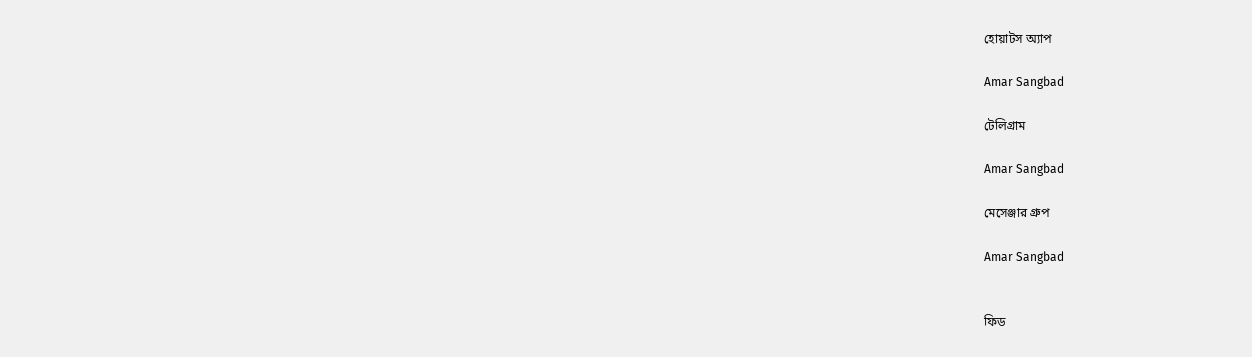হোয়াটস অ্যাপ

Amar Sangbad

টেলিগ্রাম

Amar Sangbad

মেসেঞ্জার গ্রুপ

Amar Sangbad


ফিড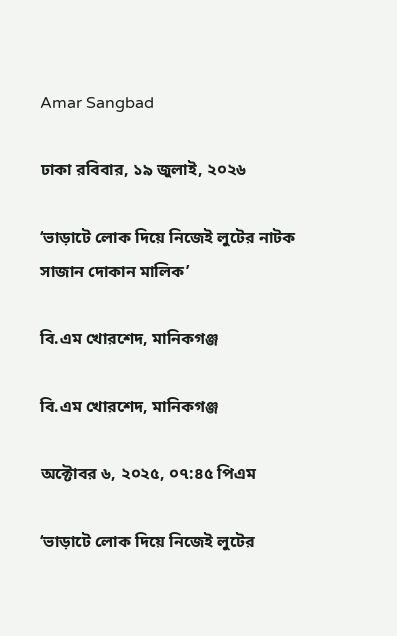Amar Sangbad

ঢাকা রবিবার, ১৯ জুলাই, ২০২৬

‘ভাড়াটে লোক দিয়ে নিজেই লুটের নাটক সাজান দোকান মালিক’

বি.এম খোরশেদ, মানিকগঞ্জ

বি.এম খোরশেদ, মানিকগঞ্জ

অক্টোবর ৬, ২০২৫, ০৭:৪৫ পিএম

‘ভাড়াটে লোক দিয়ে নিজেই লুটের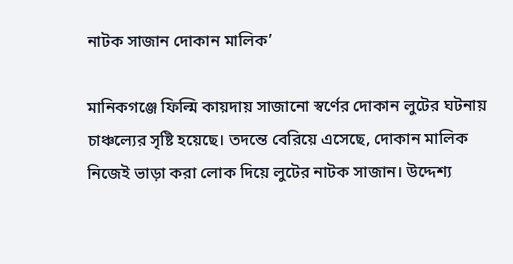নাটক সাজান দোকান মালিক’

মানিকগঞ্জে ফিল্মি কায়দায় সাজানো স্বর্ণের দোকান লুটের ঘটনায় চাঞ্চল্যের সৃষ্টি হয়েছে। তদন্তে বেরিয়ে এসেছে, দোকান মালিক নিজেই ভাড়া করা লোক দিয়ে লুটের নাটক সাজান। উদ্দেশ্য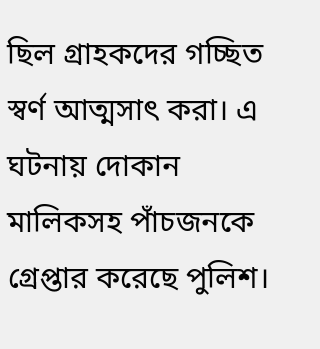ছিল গ্রাহকদের গচ্ছিত স্বর্ণ আত্মসাৎ করা। এ ঘটনায় দোকান মালিকসহ পাঁচজনকে গ্রেপ্তার করেছে পুলিশ।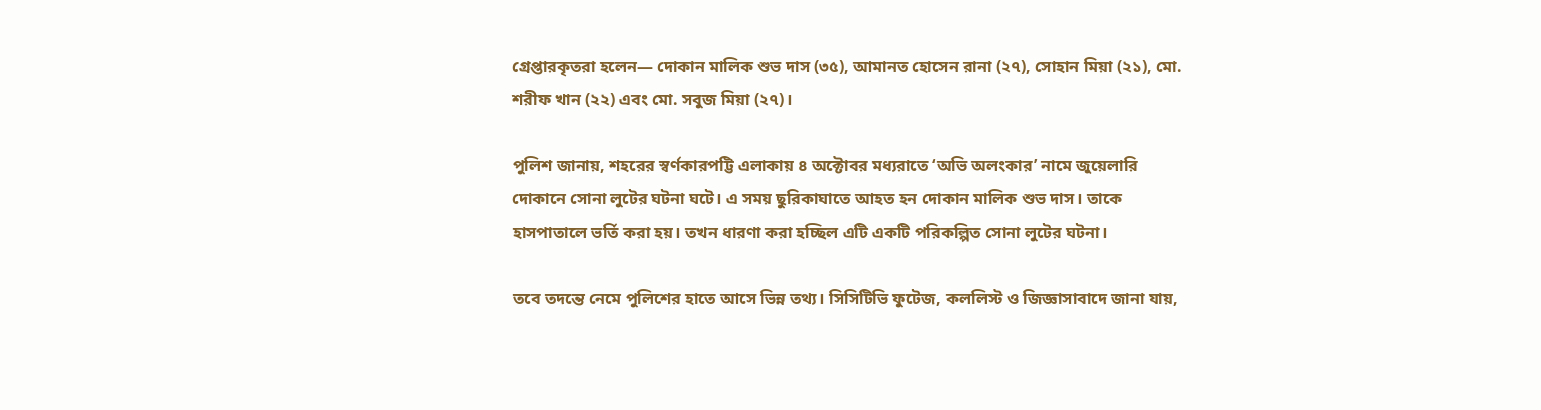গ্রেপ্তারকৃতরা হলেন— দোকান মালিক শুভ দাস (৩৫), আমানত হোসেন রানা (২৭), সোহান মিয়া (২১), মো. শরীফ খান (২২) এবং মো. সবুজ মিয়া (২৭)।

পুলিশ জানায়, শহরের স্বর্ণকারপট্টি এলাকায় ৪ অক্টোবর মধ্যরাতে ‘অভি অলংকার’ নামে জুয়েলারি দোকানে সোনা লুটের ঘটনা ঘটে। এ সময় ছুরিকাঘাতে আহত হন দোকান মালিক শুভ দাস। তাকে হাসপাতালে ভর্তি করা হয়। তখন ধারণা করা হচ্ছিল এটি একটি পরিকল্পিত সোনা লুটের ঘটনা।

তবে তদন্তে নেমে পুলিশের হাতে আসে ভিন্ন তথ্য। সিসিটিভি ফুটেজ, কললিস্ট ও জিজ্ঞাসাবাদে জানা যায়,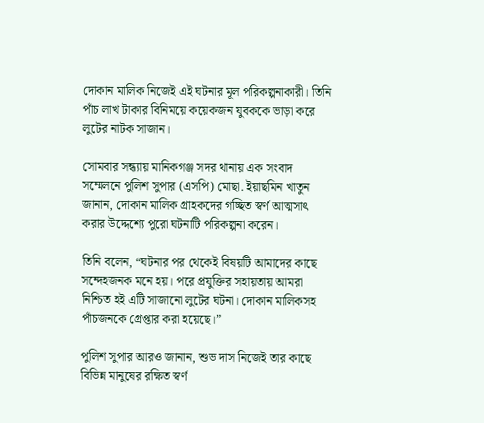দোকান মালিক নিজেই এই ঘটনার মূল পরিকল্পনাকারী। তিনি পাঁচ লাখ টাকার বিনিময়ে কয়েকজন যুবককে ভাড়া করে লুটের নাটক সাজান।

সোমবার সন্ধ্যায় মানিকগঞ্জ সদর থানায় এক সংবাদ সম্মেলনে পুলিশ সুপার (এসপি) মোছা. ইয়াছমিন খাতুন জানান, দোকান মালিক গ্রাহকদের গচ্ছিত স্বর্ণ আত্মসাৎ করার উদ্দেশ্যে পুরো ঘটনাটি পরিকল্পনা করেন।

তিনি বলেন, “ঘটনার পর থেকেই বিষয়টি আমাদের কাছে সন্দেহজনক মনে হয়। পরে প্রযুক্তির সহায়তায় আমরা নিশ্চিত হই এটি সাজানো লুটের ঘটনা। দোকান মালিকসহ পাঁচজনকে গ্রেপ্তার করা হয়েছে।”

পুলিশ সুপার আরও জানান, শুভ দাস নিজেই তার কাছে বিভিন্ন মানুষের রক্ষিত স্বর্ণ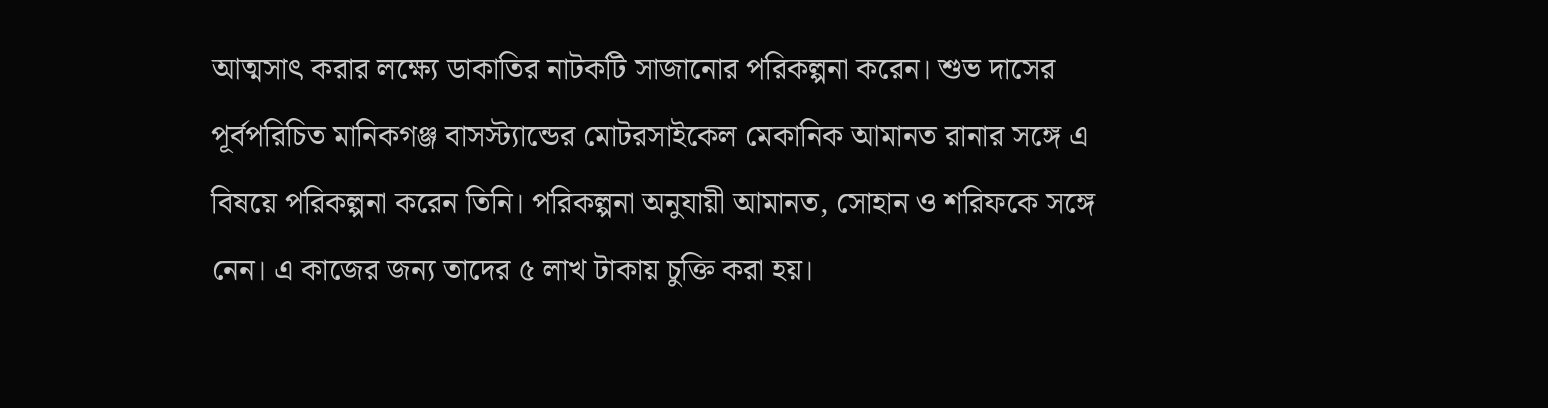আত্মসাৎ করার লক্ষ্যে ডাকাতির নাটকটি সাজানোর পরিকল্পনা করেন। শুভ দাসের পূর্বপরিচিত মানিকগঞ্জ বাসস্ট্যান্ডের মোটরসাইকেল মেকানিক আমানত রানার সঙ্গে এ বিষয়ে পরিকল্পনা করেন তিনি। পরিকল্পনা অনুযায়ী আমানত, সোহান ও শরিফকে সঙ্গে নেন। এ কাজের জন্য তাদের ৫ লাখ টাকায় চুক্তি করা হয়।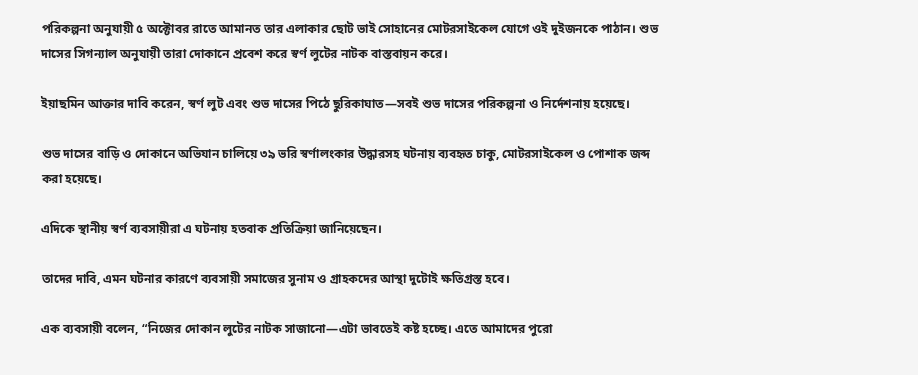পরিকল্পনা অনুযায়ী ৫ অক্টোবর রাতে আমানত তার এলাকার ছোট ভাই সোহানের মোটরসাইকেল যোগে ওই দুইজনকে পাঠান। শুভ দাসের সিগন্যাল অনুযায়ী তারা দোকানে প্রবেশ করে স্বর্ণ লুটের নাটক বাস্তবায়ন করে।

ইয়াছমিন আক্তার দাবি করেন, স্বর্ণ লুট এবং শুভ দাসের পিঠে ছুরিকাঘাত—সবই শুভ দাসের পরিকল্পনা ও নির্দেশনায় হয়েছে।

শুভ দাসের বাড়ি ও দোকানে অভিযান চালিয়ে ৩৯ ভরি স্বর্ণালংকার উদ্ধারসহ ঘটনায় ব্যবহৃত চাকু, মোটরসাইকেল ও পোশাক জব্দ করা হয়েছে।

এদিকে স্থানীয় স্বর্ণ ব্যবসায়ীরা এ ঘটনায় হতবাক প্রতিক্রিয়া জানিয়েছেন।

তাদের দাবি, এমন ঘটনার কারণে ব্যবসায়ী সমাজের সুনাম ও গ্রাহকদের আস্থা দুটোই ক্ষতিগ্রস্ত হবে।

এক ব্যবসায়ী বলেন, “নিজের দোকান লুটের নাটক সাজানো—এটা ভাবতেই কষ্ট হচ্ছে। এতে আমাদের পুরো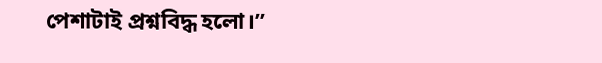পেশাটাই প্রশ্নবিদ্ধ হলো।”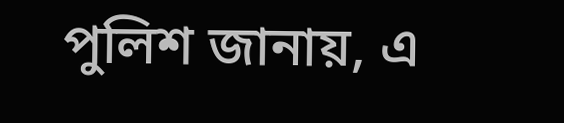পুলিশ জানায়, এ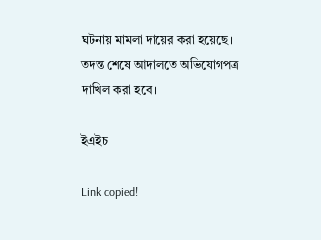ঘটনায় মামলা দায়ের করা হয়েছে। তদন্ত শেষে আদালতে অভিযোগপত্র দাখিল করা হবে।

ইএইচ

Link copied!